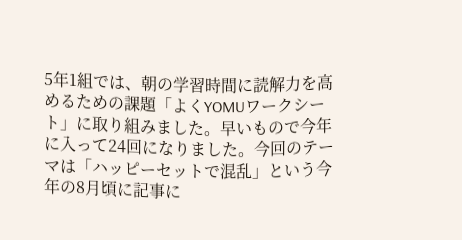5年1組では、朝の学習時間に読解力を高めるための課題「よくYOMUワークシート」に取り組みました。早いもので今年に入って24回になりました。今回のテーマは「ハッピーセットで混乱」という今年の8月頃に記事に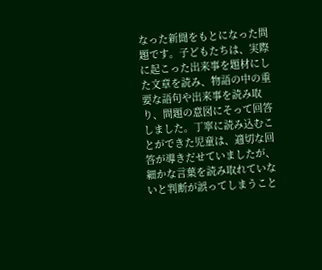なった新聞をもとになった問題です。子どもたちは、実際に起こった出来事を題材にした文章を読み、物語の中の重要な語句や出来事を読み取り、問題の意図にそって回答しました。丁寧に読み込むことができた児童は、適切な回答が導きだせていましたが、細かな言葉を読み取れていないと判断が誤ってしまうこと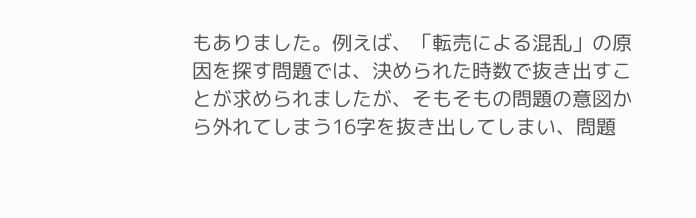もありました。例えば、「転売による混乱」の原因を探す問題では、決められた時数で抜き出すことが求められましたが、そもそもの問題の意図から外れてしまう16字を抜き出してしまい、問題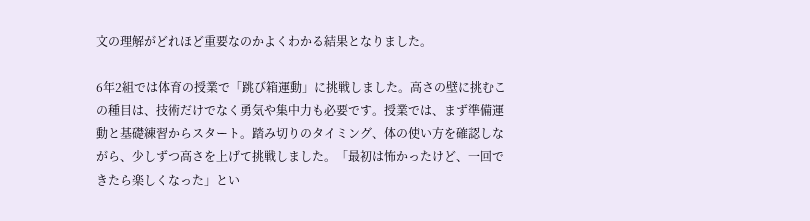文の理解がどれほど重要なのかよくわかる結果となりました。

6年2組では体育の授業で「跳び箱運動」に挑戦しました。高さの壁に挑むこの種目は、技術だけでなく勇気や集中力も必要です。授業では、まず準備運動と基礎練習からスタート。踏み切りのタイミング、体の使い方を確認しながら、少しずつ高さを上げて挑戦しました。「最初は怖かったけど、一回できたら楽しくなった」とい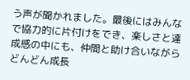う声が聞かれました。最後にはみんなで協力的に片付けをでき、楽しさと達成感の中にも、仲間と助け合いながらどんどん成長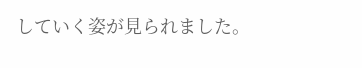していく姿が見られました。